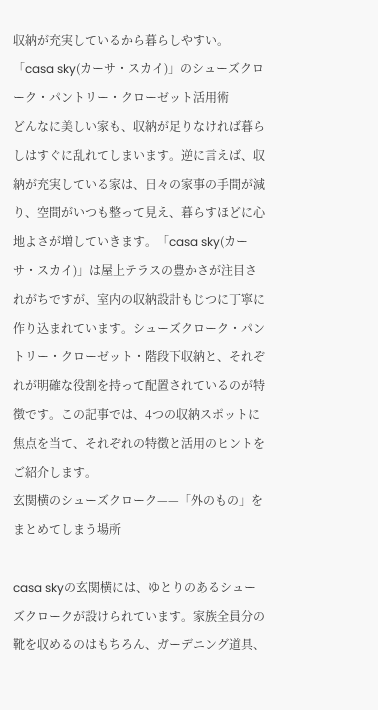収納が充実しているから暮らしやすい。「casa sky(カーサ・スカイ)」のシューズクローク・パントリー・クローゼット活用術
どんなに美しい家も、収納が足りなければ暮らしはすぐに乱れてしまいます。逆に言えば、収納が充実している家は、日々の家事の手間が減り、空間がいつも整って見え、暮らすほどに心地よさが増していきます。「casa sky(カーサ・スカイ)」は屋上テラスの豊かさが注目されがちですが、室内の収納設計もじつに丁寧に作り込まれています。シューズクローク・パントリー・クローゼット・階段下収納と、それぞれが明確な役割を持って配置されているのが特徴です。この記事では、4つの収納スポットに焦点を当て、それぞれの特徴と活用のヒントをご紹介します。
玄関横のシューズクローク——「外のもの」をまとめてしまう場所

casa skyの玄関横には、ゆとりのあるシューズクロークが設けられています。家族全員分の靴を収めるのはもちろん、ガーデニング道具、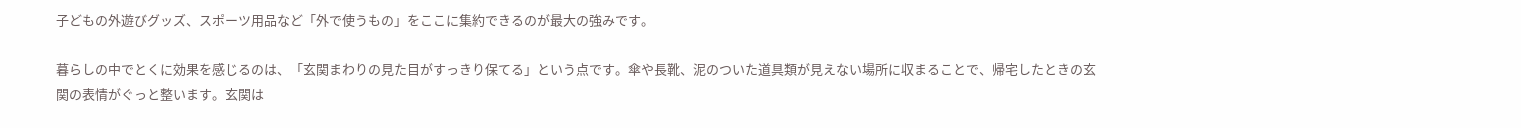子どもの外遊びグッズ、スポーツ用品など「外で使うもの」をここに集約できるのが最大の強みです。

暮らしの中でとくに効果を感じるのは、「玄関まわりの見た目がすっきり保てる」という点です。傘や長靴、泥のついた道具類が見えない場所に収まることで、帰宅したときの玄関の表情がぐっと整います。玄関は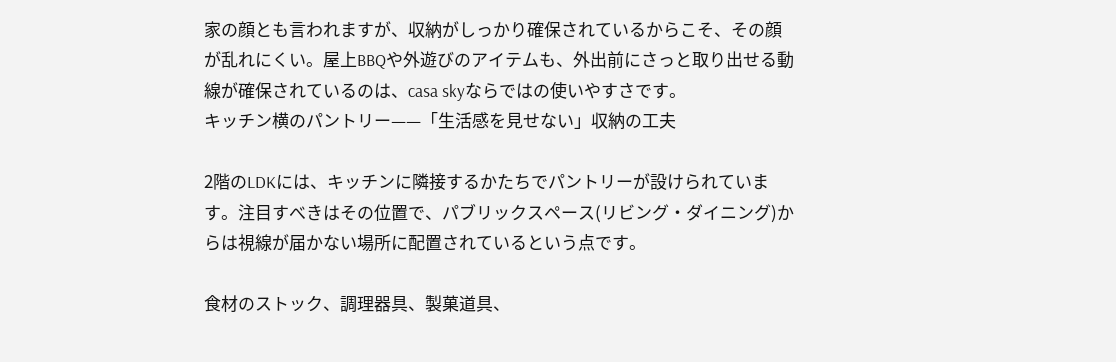家の顔とも言われますが、収納がしっかり確保されているからこそ、その顔が乱れにくい。屋上BBQや外遊びのアイテムも、外出前にさっと取り出せる動線が確保されているのは、casa skyならではの使いやすさです。
キッチン横のパントリー——「生活感を見せない」収納の工夫

2階のLDKには、キッチンに隣接するかたちでパントリーが設けられています。注目すべきはその位置で、パブリックスペース(リビング・ダイニング)からは視線が届かない場所に配置されているという点です。

食材のストック、調理器具、製菓道具、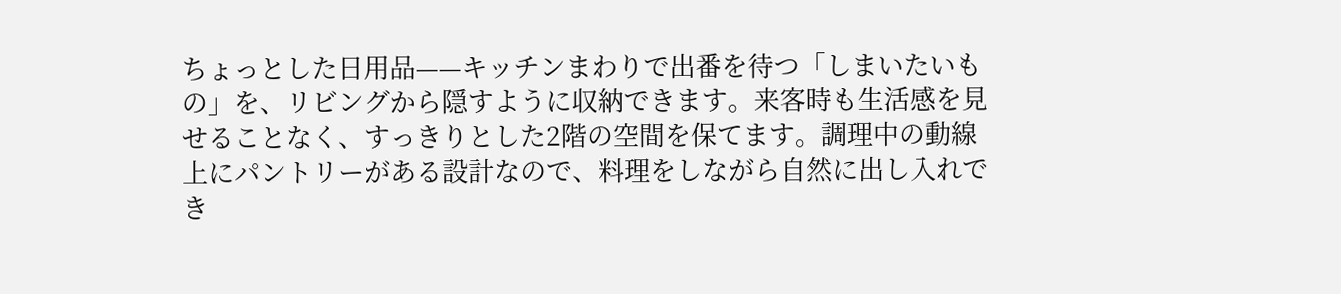ちょっとした日用品——キッチンまわりで出番を待つ「しまいたいもの」を、リビングから隠すように収納できます。来客時も生活感を見せることなく、すっきりとした2階の空間を保てます。調理中の動線上にパントリーがある設計なので、料理をしながら自然に出し入れでき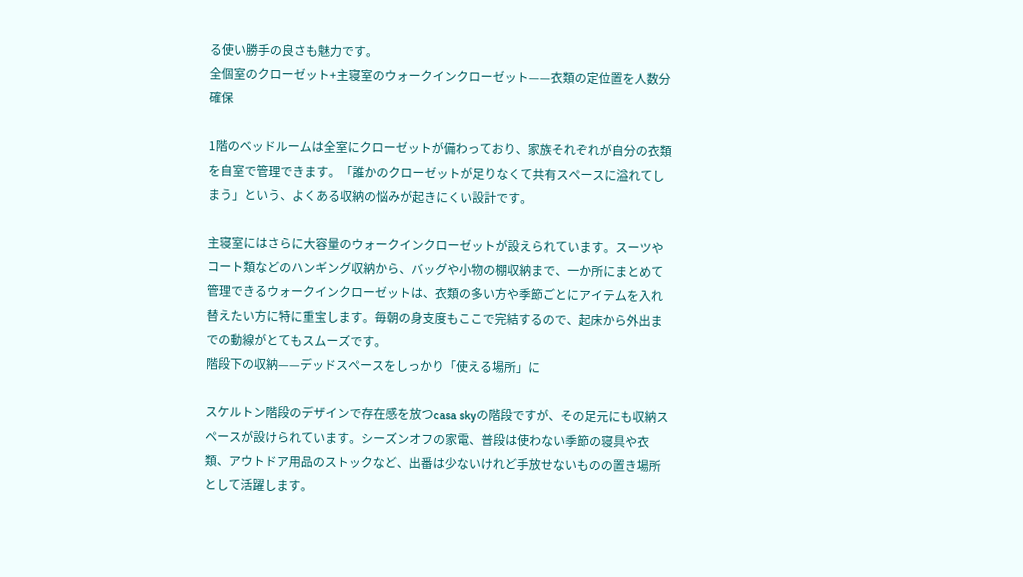る使い勝手の良さも魅力です。
全個室のクローゼット+主寝室のウォークインクローゼット——衣類の定位置を人数分確保

1階のベッドルームは全室にクローゼットが備わっており、家族それぞれが自分の衣類を自室で管理できます。「誰かのクローゼットが足りなくて共有スペースに溢れてしまう」という、よくある収納の悩みが起きにくい設計です。

主寝室にはさらに大容量のウォークインクローゼットが設えられています。スーツやコート類などのハンギング収納から、バッグや小物の棚収納まで、一か所にまとめて管理できるウォークインクローゼットは、衣類の多い方や季節ごとにアイテムを入れ替えたい方に特に重宝します。毎朝の身支度もここで完結するので、起床から外出までの動線がとてもスムーズです。
階段下の収納——デッドスペースをしっかり「使える場所」に

スケルトン階段のデザインで存在感を放つcasa skyの階段ですが、その足元にも収納スペースが設けられています。シーズンオフの家電、普段は使わない季節の寝具や衣類、アウトドア用品のストックなど、出番は少ないけれど手放せないものの置き場所として活躍します。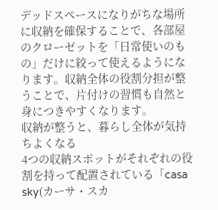デッドスペースになりがちな場所に収納を確保することで、各部屋のクローゼットを「日常使いのもの」だけに絞って使えるようになります。収納全体の役割分担が整うことで、片付けの習慣も自然と身につきやすくなります。
収納が整うと、暮らし全体が気持ちよくなる
4つの収納スポットがそれぞれの役割を持って配置されている「casa sky(カーサ・スカ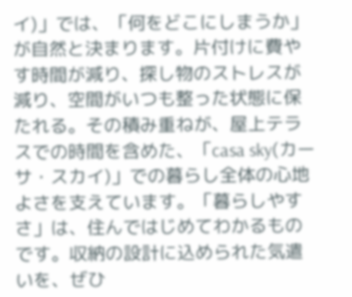イ)」では、「何をどこにしまうか」が自然と決まります。片付けに費やす時間が減り、探し物のストレスが減り、空間がいつも整った状態に保たれる。その積み重ねが、屋上テラスでの時間を含めた、「casa sky(カーサ・スカイ)」での暮らし全体の心地よさを支えています。「暮らしやすさ」は、住んではじめてわかるものです。収納の設計に込められた気遣いを、ぜひ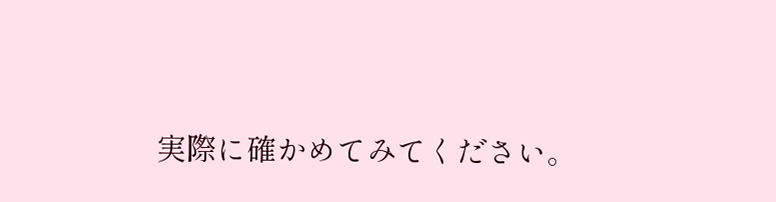実際に確かめてみてください。